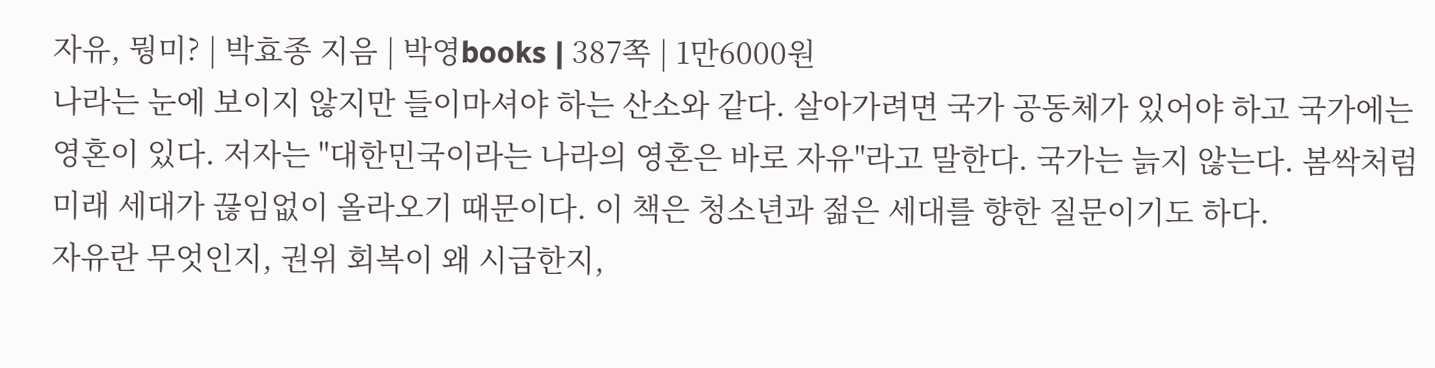자유, 뭥미? | 박효종 지음 | 박영books | 387쪽 | 1만6000원
나라는 눈에 보이지 않지만 들이마셔야 하는 산소와 같다. 살아가려면 국가 공동체가 있어야 하고 국가에는 영혼이 있다. 저자는 "대한민국이라는 나라의 영혼은 바로 자유"라고 말한다. 국가는 늙지 않는다. 봄싹처럼 미래 세대가 끊임없이 올라오기 때문이다. 이 책은 청소년과 젊은 세대를 향한 질문이기도 하다.
자유란 무엇인지, 권위 회복이 왜 시급한지,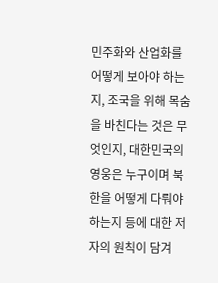민주화와 산업화를 어떻게 보아야 하는지, 조국을 위해 목숨을 바친다는 것은 무엇인지, 대한민국의 영웅은 누구이며 북한을 어떻게 다뤄야 하는지 등에 대한 저자의 원칙이 담겨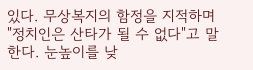있다. 무상복지의 함정을 지적하며 "정치인은 산타가 될 수 없다"고 말한다. 눈높이를 낮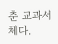춘 교과서체다.